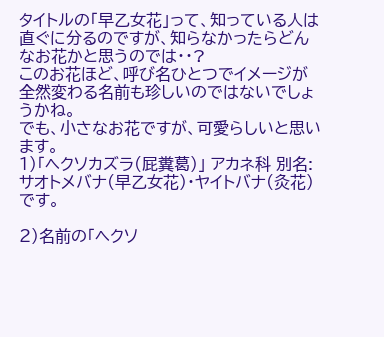タイトルの「早乙女花」って、知っている人は直ぐに分るのですが、知らなかったらどんなお花かと思うのでは・・?
このお花ほど、呼び名ひとつでイメージが全然変わる名前も珍しいのではないでしょうかね。
でも、小さなお花ですが、可愛らしいと思います。
1)「ヘクソカズラ(屁糞葛)」 アカネ科 別名:サオトメバナ(早乙女花)・ヤイトバナ(灸花)です。

2)名前の「ヘクソ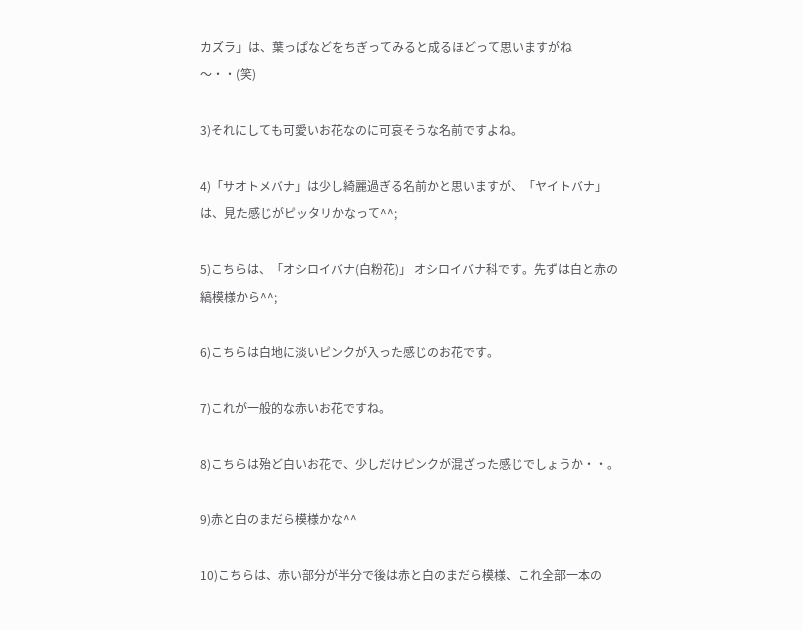カズラ」は、葉っぱなどをちぎってみると成るほどって思いますがね〜・・(笑)

3)それにしても可愛いお花なのに可哀そうな名前ですよね。

4)「サオトメバナ」は少し綺麗過ぎる名前かと思いますが、「ヤイトバナ」は、見た感じがピッタリかなって^^;

5)こちらは、「オシロイバナ(白粉花)」 オシロイバナ科です。先ずは白と赤の縞模様から^^;

6)こちらは白地に淡いピンクが入った感じのお花です。

7)これが一般的な赤いお花ですね。

8)こちらは殆ど白いお花で、少しだけピンクが混ざった感じでしょうか・・。

9)赤と白のまだら模様かな^^

10)こちらは、赤い部分が半分で後は赤と白のまだら模様、これ全部一本の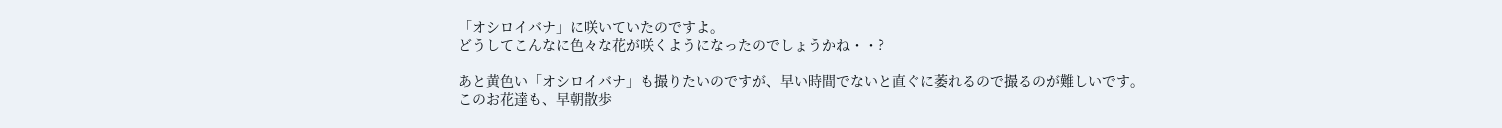「オシロイバナ」に咲いていたのですよ。
どうしてこんなに色々な花が咲くようになったのでしょうかね・・?

あと黄色い「オシロイバナ」も撮りたいのですが、早い時間でないと直ぐに萎れるので撮るのが難しいです。
このお花達も、早朝散歩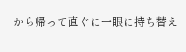から帰って直ぐに一眼に持ち替え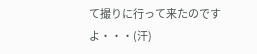て撮りに行って来たのですよ・・・(汗)